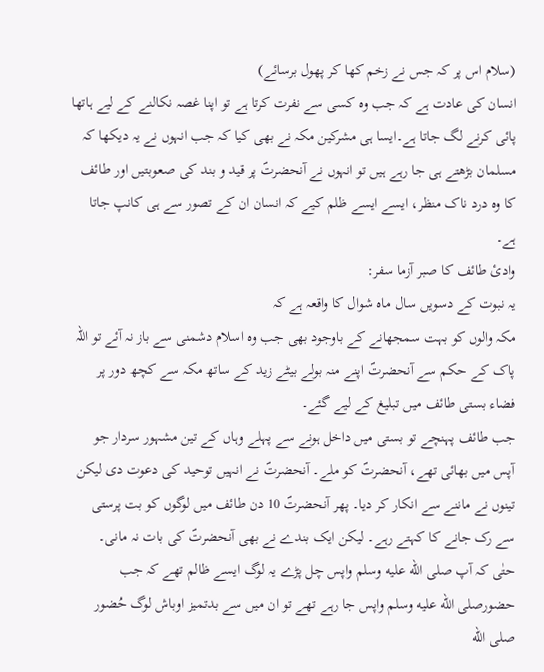(سلام اس پر کہ جس نے زخم کھا کر پھول برسائے)
انسان کی عادت ہے کہ جب وہ کسی سے نفرت کرتا ہے تو اپنا غصہ نکالنے کے لیے ہاتھا پائی کرنے لگ جاتا ہے۔ایسا ہی مشرکین مکہ نے بھی کیا کہ جب انہوں نے یہ دیکھا کہ مسلمان بڑھتے ہی جا رہے ہیں تو انہوں نے آنحضرتؐ پر قید و بند کی صعوبتیں اور طائف کا وہ درد ناک منظر، ایسے ایسے ظلم کیے کہ انسان ان کے تصور سے ہی کانپ جاتا ہے۔
وادئ طائف کا صبر آزما سفر:
یہ نبوت کے دسویں سال ماہ شوال کا واقعہ ہے کہ
مکہ والوں کو بہت سمجھانے کے باوجود بھی جب وہ اسلام دشمنی سے باز نہ آئے تو اللہ پاک کے حکم سے آنحضرتؐ اپنے منہ بولے بیٹے زید کے ساتھ مکہ سے کچھ دور پر فضاء بستی طائف میں تبلیغ کے لیے گئے۔
جب طائف پہنچے تو بستی میں داخل ہونے سے پہلے وہاں کے تین مشہور سردار جو آپس میں بھائی تھے، آنحضرتؐ کو ملے۔ آنحضرتؐ نے انہیں توحید کی دعوت دی لیکن تینوں نے ماننے سے انکار کر دیا۔ پھر آنحضرتؐ 10 دن طائف میں لوگوں کو بت پرستی سے رک جانے کا کہتے رہے۔ لیکن ایک بندے نے بھی آنحضرتؐ کی بات نہ مانی۔
حتٰی کہ آپ صلى الله عليه وسلم واپس چل پڑے یہ لوگ ایسے ظالم تھے کہ جب حضورصلى الله عليه وسلم واپس جا رہے تھے تو ان میں سے بدتمیز اوباش لوگ حُضور صلى الله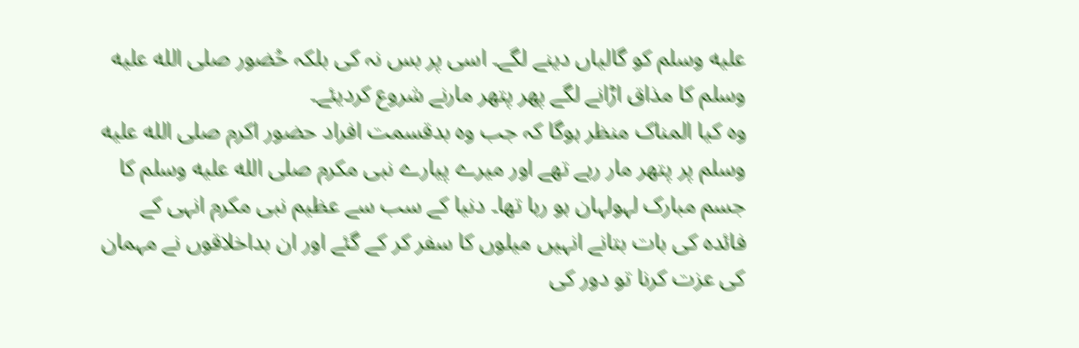عليه وسلم کو گالیاں دینے لگے۔ اسی پر بس نہ کی بلکہ حُضور صلى الله عليه وسلم کا مذاق اڑانے لگے پھر پتھر مارنے شروع کردیئے۔
وہ کیا المناک منظر ہوگا کہ جب وہ بدقسمت افراد حضور اکرم صلى الله عليه وسلم پر پتھر مار رہے تھے اور میرے پیارے نبی مکرم صلى الله عليه وسلم کا جسم مبارک لہولہان ہو رہا تھا۔ دنیا کے سب سے عظیم نبی مكرم انہی کے فائدہ کی بات بتانے انہیں میلوں کا سفر کر کے گئے اور ان بداخلاقوں نے مہمان کی عزت کرنا تو دور کی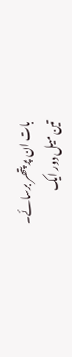بات ان پر پتھر برسائے۔
تین میل دور ایک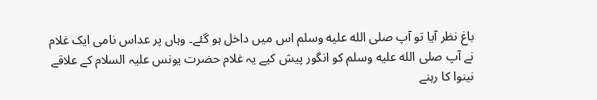باغ نظر آیا تو آپ صلى الله عليه وسلم اس میں داخل ہو گئے۔ وہاں پر عداس نامی ایک غلام نے آپ صلى الله عليه وسلم کو انگور پیش کیے یہ غلام حضرت یونس علیہ السلام کے علاقے نینوا کا رہنے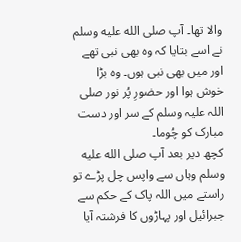والا تھا۔ آپ صلى الله عليه وسلم نے اسے بتایا کہ وہ بھی نبی تھے اور میں بھی نبی ہوں۔ وہ بڑا خوش ہوا اور حضورِ پُر نور صلی اللہ علیہ وسلم کے سر اور دست مبارک كو چُوما۔
کچھ دیر بعد آپ صلى الله عليه وسلم وہاں سے واپس چل پڑے تو راستے میں اللہ پاک کے حکم سے جبرائیل اور پہاڑوں کا فرشتہ آیا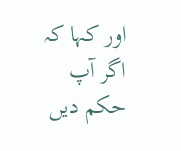اور کہا کہ اگر آپ حکم دیں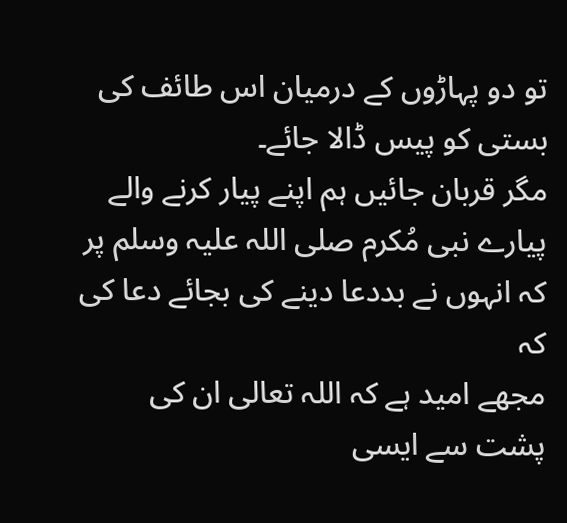تو دو پہاڑوں کے درمیان اس طائف کی بستی کو پیس ڈالا جائے۔
مگر قربان جائیں ہم اپنے پیار کرنے والے پیارے نبی مُکرم صلی اللہ علیہ وسلم پر کہ انہوں نے بددعا دینے کی بجائے دعا کی کہ
مجھے امید ہے کہ اللہ تعالی ان کی پشت سے ایسی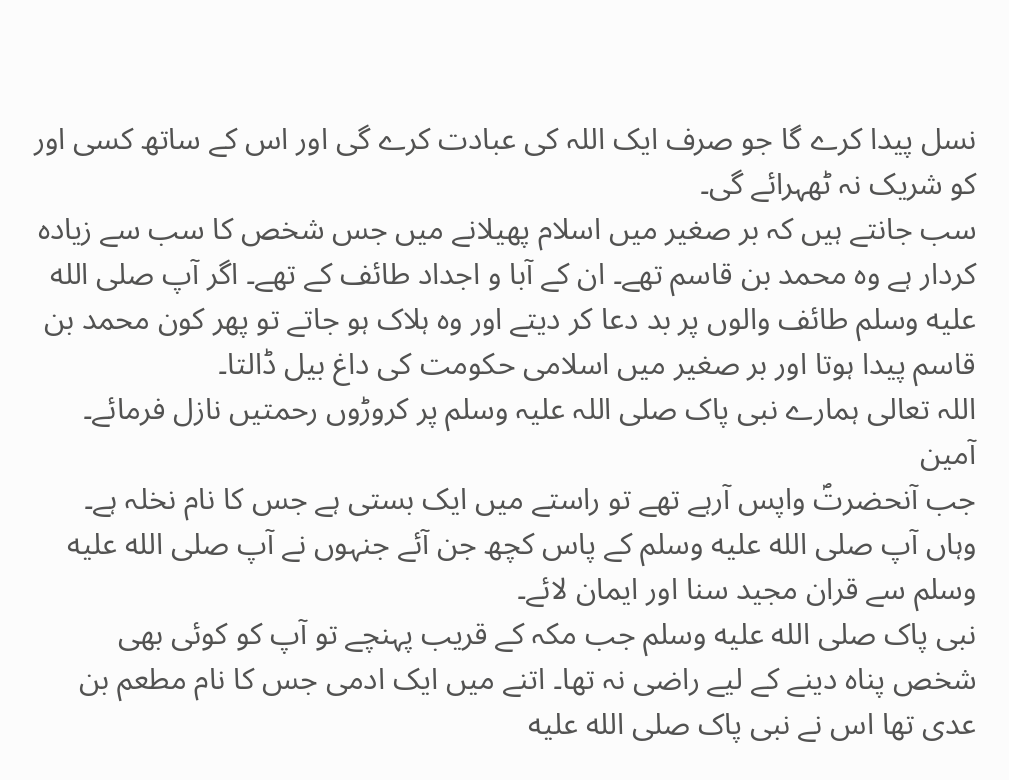نسل پیدا کرے گا جو صرف ایک اللہ کی عبادت کرے گی اور اس کے ساتھ کسی اور کو شریک نہ ٹھہرائے گی۔
سب جانتے ہیں کہ بر صغیر میں اسلام پھیلانے میں جس شخص کا سب سے زیادہ کردار ہے وہ محمد بن قاسم تھے۔ ان کے آبا و اجداد طائف کے تھے۔ اگر آپ صلى الله عليه وسلم طائف والوں پر بد دعا کر دیتے اور وہ ہلاک ہو جاتے تو پھر کون محمد بن قاسم پیدا ہوتا اور بر صغیر میں اسلامی حکومت کی داغ بیل ڈالتا۔
اللہ تعالی ہمارے نبی پاک صلی اللہ علیہ وسلم پر کروڑوں رحمتیں نازل فرمائے۔ آمین
جب آنحضرتؐ واپس آرہے تھے تو راستے میں ایک بستی ہے جس کا نام نخلہ ہے۔ وہاں آپ صلى الله عليه وسلم کے پاس کچھ جن آئے جنہوں نے آپ صلى الله عليه وسلم سے قران مجید سنا اور ایمان لائے۔
نبی پاک صلى الله عليه وسلم جب مکہ کے قریب پہنچے تو آپ کو کوئی بھی شخص پناہ دینے کے لیے راضی نہ تھا۔ اتنے میں ایک ادمی جس کا نام مطعم بن عدی تھا اس نے نبی پاک صلى الله عليه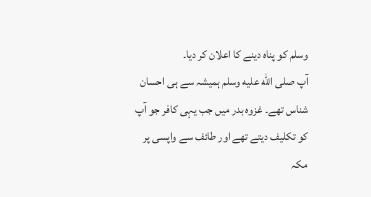وسلم کو پناہ دینے کا اعلان کر دیا۔
آپ صلى الله عليه وسلم ہمیشہ سے ہی احسان شناس تھے۔ غزوہ بدر میں جب یہی کافر جو آپ کو تکلیف دیتے تھے اور طائف سے واپسی پر مکہ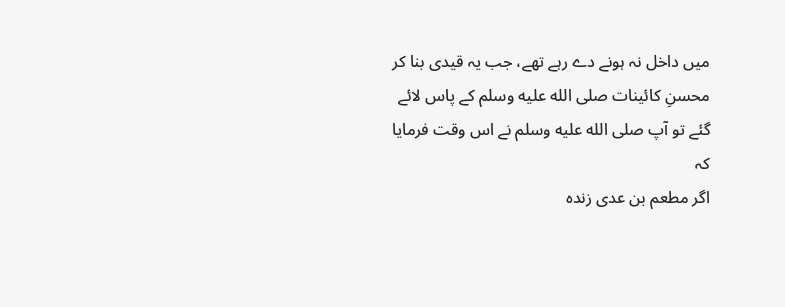میں داخل نہ ہونے دے رہے تھے، جب یہ قیدی بنا کر محسنِ کائینات صلى الله عليه وسلم کے پاس لائے گئے تو آپ صلى الله عليه وسلم نے اس وقت فرمایا کہ
اگر مطعم بن عدی زندہ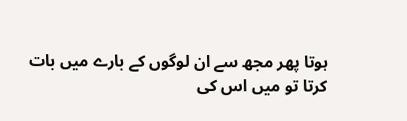ہوتا پھر مجھ سے ان لوگوں کے بارے میں بات کرتا تو میں اس کی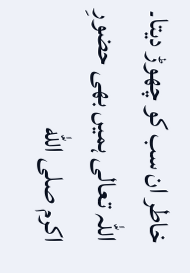خاطر ان سب کو چھوڑ دیتا۔
اللہ تعالی ہمیں بھی حضورِ اکرم صلى الله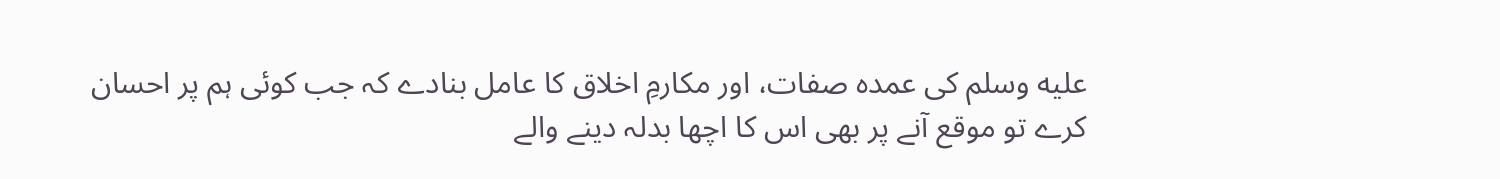عليه وسلم کی عمدہ صفات، اور مکارمِ اخلاق کا عامل بنادے کہ جب کوئی ہم پر احسان کرے تو موقع آنے پر بھی اس کا اچھا بدلہ دینے والے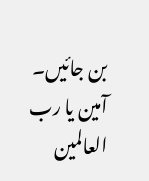بن جائیں۔ آمین یا رب العالمین